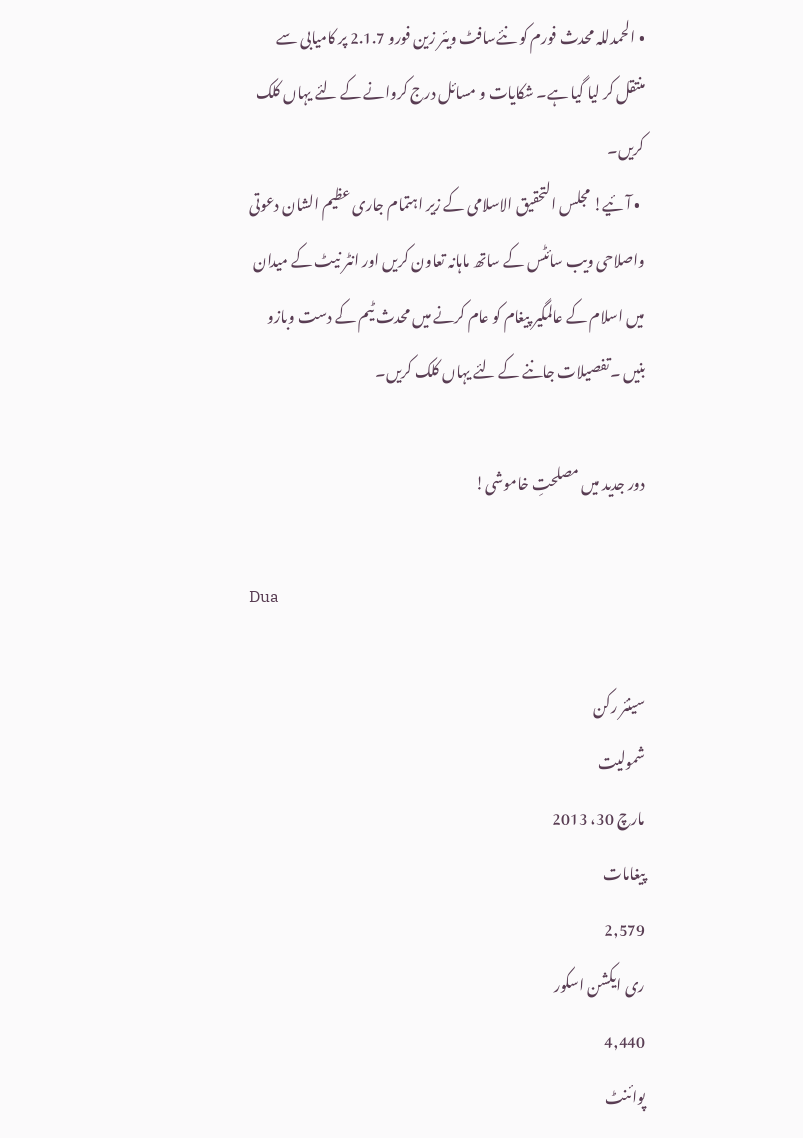• الحمدللہ محدث فورم کو نئےسافٹ ویئر زین فورو 2.1.7 پر کامیابی سے منتقل کر لیا گیا ہے۔ شکایات و مسائل درج کروانے کے لئے یہاں کلک کریں۔
  • آئیے! مجلس التحقیق الاسلامی کے زیر اہتمام جاری عظیم الشان دعوتی واصلاحی ویب سائٹس کے ساتھ ماہانہ تعاون کریں اور انٹر نیٹ کے میدان میں اسلام کے عالمگیر پیغام کو عام کرنے میں محدث ٹیم کے دست وبازو بنیں ۔تفصیلات جاننے کے لئے یہاں کلک کریں۔

دور جدید میں مصلحتِ خاموشی!

Dua

سینئر رکن
شمولیت
مارچ 30، 2013
پیغامات
2,579
ری ایکشن اسکور
4,440
پوائنٹ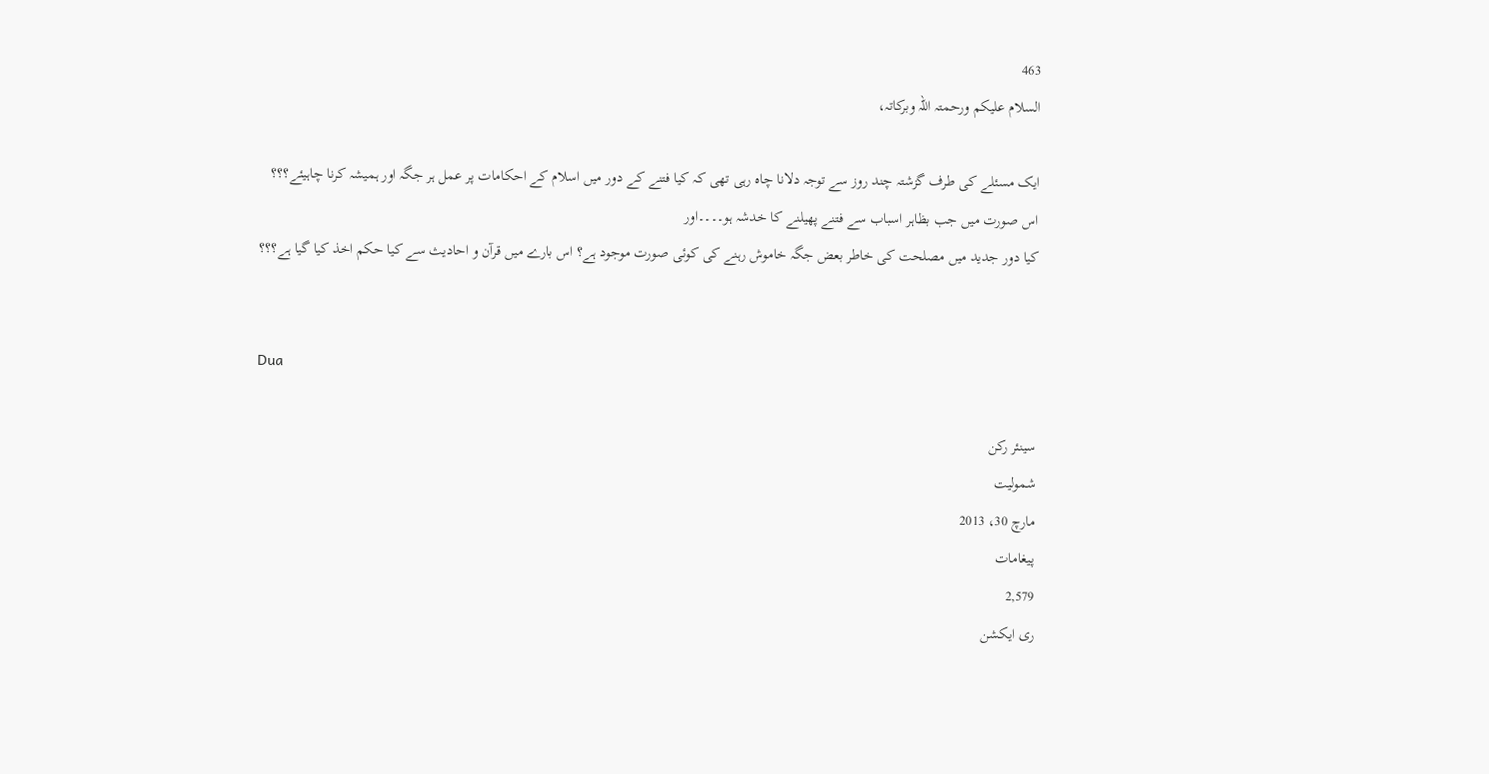463
السلام علیکم ورحمتہ اللہ وبرکاتہ،

ایک مسئلے کی طرف گزشتہ چند روز سے توجہ دلانا چاہ رہی تھی کہ کیا فتنے کے دور میں اسلام کے احکامات پر عمل ہر جگہ اور ہمیشہ کرنا چاہیئے؟؟؟
اس صورت میں جب بظاہر اسباب سے فتنے پھیلنے کا خدشہ ہو۔۔۔۔اور
کیا دور جدید میں مصلحت کی خاطر بعض جگہ خاموش رہنے کی کوئی صورت موجود ہے؟ اس بارے میں قرآن و احادیث سے کیا حکم اخذ کیا گیا ہے؟؟؟


Dua

سینئر رکن
شمولیت
مارچ 30، 2013
پیغامات
2,579
ری ایکشن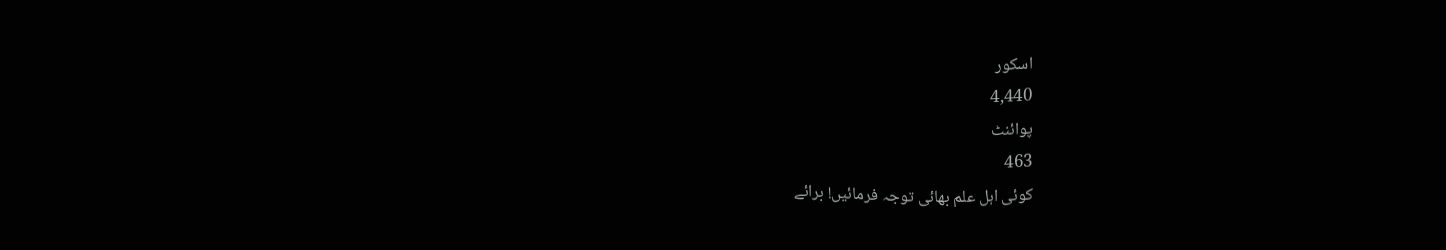اسکور
4,440
پوائنٹ
463
کوئی اہل علم بھائی توجہ فرمائیں! برائے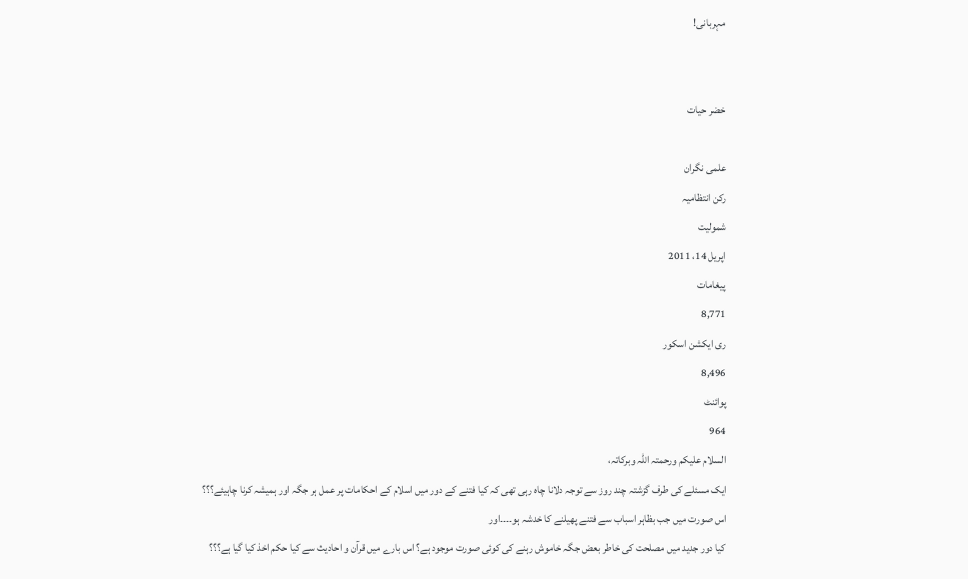مہربانی!


خضر حیات

علمی نگران
رکن انتظامیہ
شمولیت
اپریل 14، 2011
پیغامات
8,771
ری ایکشن اسکور
8,496
پوائنٹ
964
السلام علیکم ورحمتہ اللہ وبرکاتہ،
ایک مسئلے کی طرف گزشتہ چند روز سے توجہ دلانا چاہ رہی تھی کہ کیا فتنے کے دور میں اسلام کے احکامات پر عمل ہر جگہ اور ہمیشہ کرنا چاہیئے؟؟؟
اس صورت میں جب بظاہر اسباب سے فتنے پھیلنے کا خدشہ ہو۔۔۔۔اور
کیا دور جدید میں مصلحت کی خاطر بعض جگہ خاموش رہنے کی کوئی صورت موجود ہے؟ اس بارے میں قرآن و احادیث سے کیا حکم اخذ کیا گیا ہے؟؟؟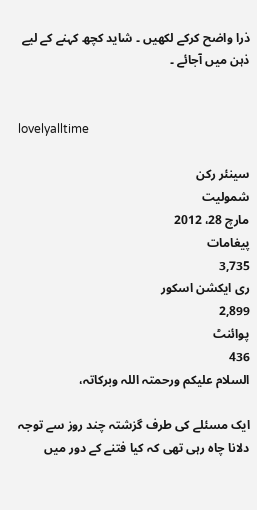ذرا واضح کرکے لکھیں ۔ شاید کچھ کہنے کے لیے ذہن میں آجائے ۔


lovelyalltime

سینئر رکن
شمولیت
مارچ 28، 2012
پیغامات
3,735
ری ایکشن اسکور
2,899
پوائنٹ
436
السلام علیکم ورحمتہ اللہ وبرکاتہ،

ایک مسئلے کی طرف گزشتہ چند روز سے توجہ دلانا چاہ رہی تھی کہ کیا فتنے کے دور میں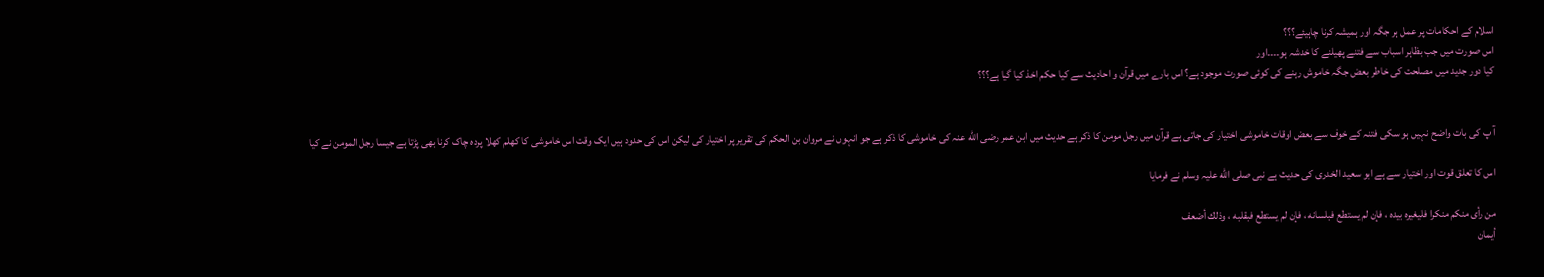اسلام کے احکامات پر عمل ہر جگہ اور ہمیشہ کرنا چاہیئے؟؟؟
اس صورت میں جب بظاہر اسباب سے فتنے پھیلنے کا خدشہ ہو۔۔۔۔اور
کیا دور جدید میں مصلحت کی خاطر بعض جگہ خاموش رہنے کی کوئی صورت موجود ہے؟ اس بارے میں قرآن و احادیث سے کیا حکم اخذ کیا گیا ہے؟؟؟


آ پ کی بات واضح نہیں ہو سکی فتنہ کے خوف سے بعض اوقات خاموشی اختیار کی جاتی ہے قرآن میں رجل مومن کا ذکر ہے حدیث میں ابن عمر رضی الله عنہ کی خاموشی کا ذکر ہے جو انہوں نے مروان بن الحکم کی تقریر پر اختیار کی لیکن اس کی حدود ہیں ایک وقت اس خاموشی کا کھلم کھلا پردہ چاک کرنا بھی پڑتا ہے جیسا رجل المومن نے کیا

اس کا تعلق قوت اور اختیار سے ہے ابو سعید الخدری کی حدیث ہے نبی صلی الله علیہ وسلم نے فرمایا

من رأى منكم منكرا فليغيره بيده ، فإن لم يستطع فبلسانه ، فإن لم يستطع فبقلبه ، وذلك أضعف
أيمان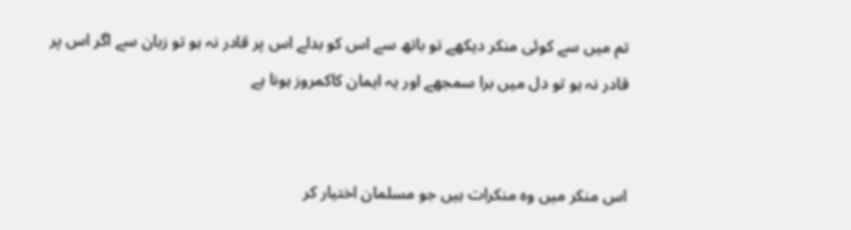تم میں سے کوئی منکر دیکھے تو باتھ سے اس کو بدلے اس پر قادر نہ ہو تو زبان سے اگر اس پر قادر نہ ہو تو دل میں برا سمجھے اور یہ ایمان کاکمروز ہونا ہے


اس منکر میں وہ منکرات ہیں جو مسلمان اختیار کر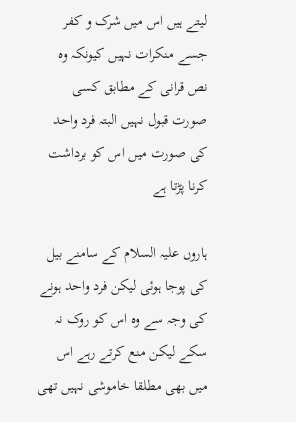لیتے ہیں اس میں شرک و کفر جسے منکرات نہیں کیونکہ وہ نص قرانی کے مطابق کسی صورت قبول نہیں البتہ فرد واحد کی صورت میں اس کو برداشت کرنا پڑتا ہے

ہاروں علیہ السلام کے سامنے بیل کی پوجا ہوئی لیکن فرد واحد ہونے کی وجہ سے وہ اس کو روک نہ سکے لیکن منع کرتے رہے اس میں بھی مطلقا خاموشی نہیں تھی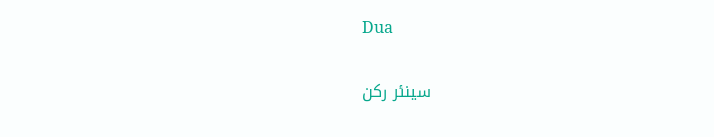Dua

سینئر رکن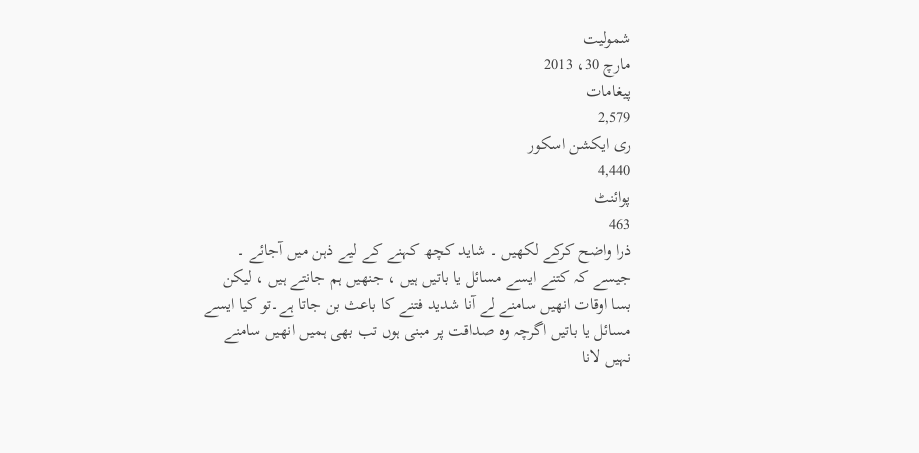شمولیت
مارچ 30، 2013
پیغامات
2,579
ری ایکشن اسکور
4,440
پوائنٹ
463
ذرا واضح کرکے لکھیں ۔ شاید کچھ کہنے کے لیے ذہن میں آجائے ۔
جیسے کہ کتنے ایسے مسائل یا باتیں ہیں ، جنھیں ہم جانتے ہیں ، لیکن بسا اوقات انھیں سامنے لے آنا شدید فتنے کا باعث بن جاتا ہے۔تو کیا ایسے مسائل یا باتیں اگرچہ وہ صداقت پر مبنی ہوں تب بھی ہمیں انھیں سامنے نہیں لانا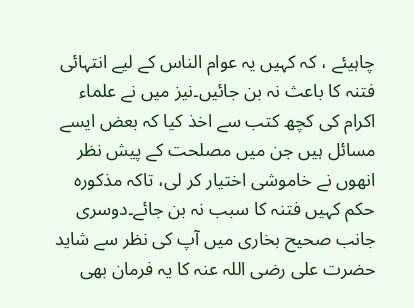چاہیئے ، کہ کہیں یہ عوام الناس کے لیے انتہائی فتنہ کا باعث نہ بن جائیں۔نیز میں نے علماء اکرام کی کچھ کتب سے اخذ کیا کہ بعض ایسے مسائل ہیں جن میں مصلحت کے پیش نظر انھوں نے خاموشی اختیار کر لی، تاکہ مذکورہ حکم کہیں فتنہ کا سبب نہ بن جائے۔دوسری جانب صحیح بخاری میں آپ کی نظر سے شاید حضرت علی رضی اللہ عنہ کا یہ فرمان بھی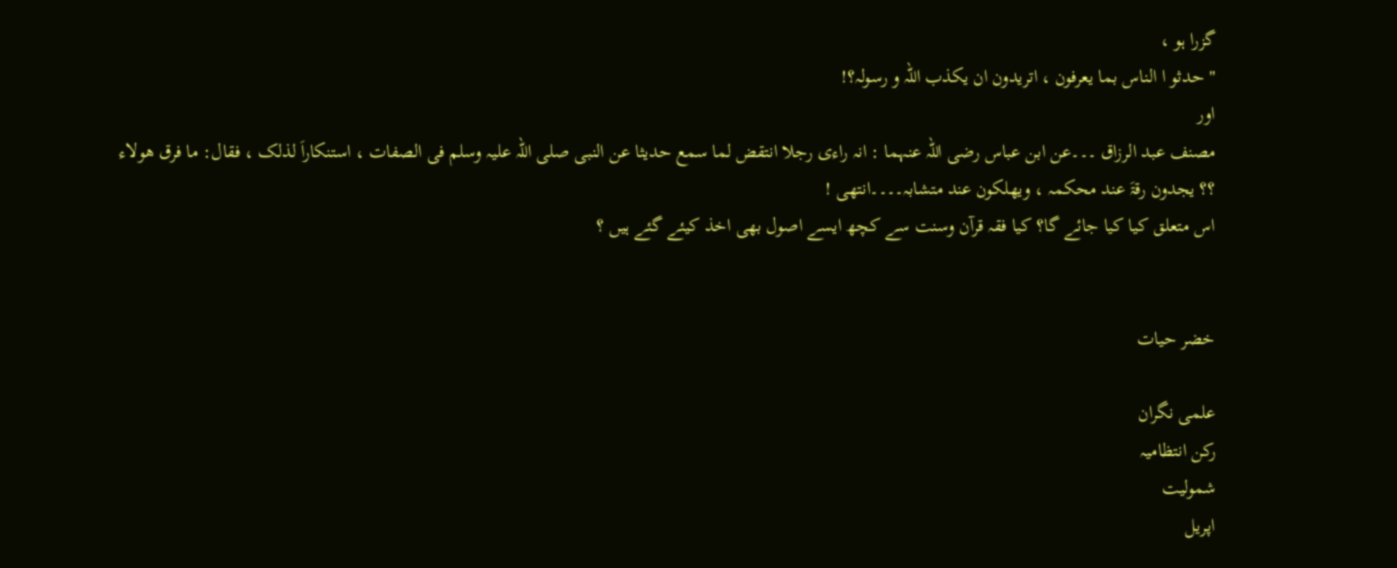گزرا ہو ،
" حدثو ا الناس بما یعرفون ، اتریدون ان یکذب اللہ و رسولہ؟!
اور
مصنف عبد الرزاق ۔۔۔عن ابن عباس رضی اللہ عنہما : انہ راءی رجلا انتقض لما سمع حدیثا عن النبی صلی اللہ علیہ وسلم فی الصفات ، استنکاراَ لذلک ، فقال: ما فرق ھولاء ؟؟ یجدون رقۃَ عند محکمہ ، ویھلکون عند متشابہ۔۔۔۔انتھی !
اس متعلق کیا کیا جائے گا؟ کیا فقہ قرآن وسنت سے کچھ ایسے اصول بھی اخذ کیئے گئے ہیں ؟


خضر حیات

علمی نگران
رکن انتظامیہ
شمولیت
اپریل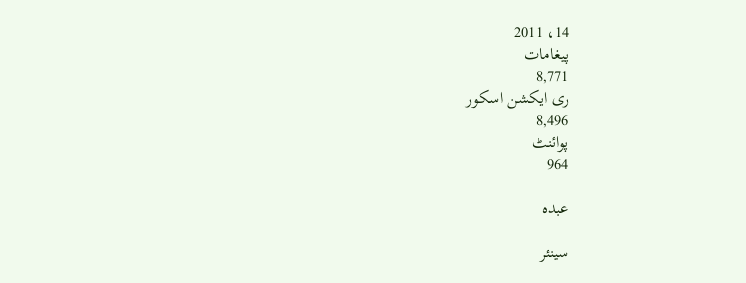14، 2011
پیغامات
8,771
ری ایکشن اسکور
8,496
پوائنٹ
964

عبدہ

سینئر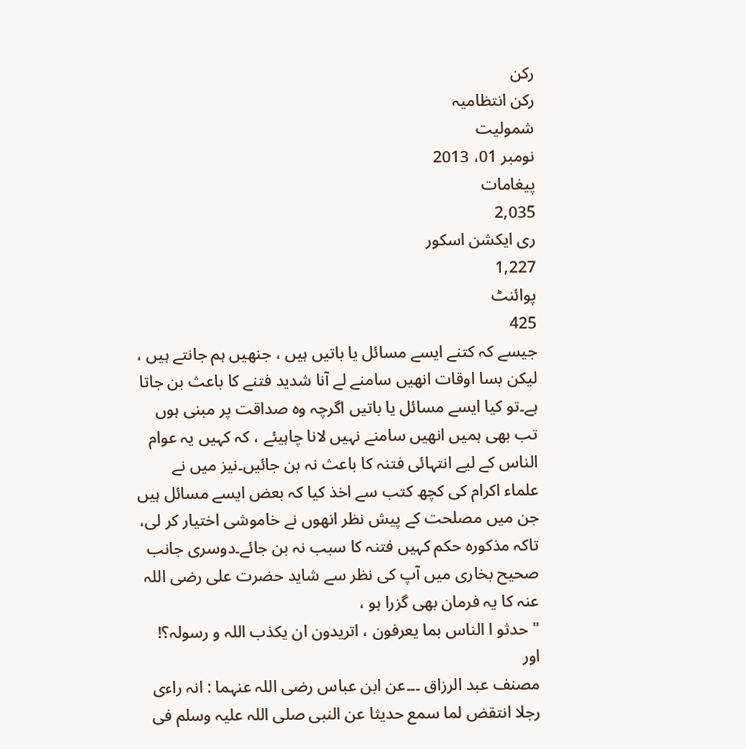رکن
رکن انتظامیہ
شمولیت
نومبر 01، 2013
پیغامات
2,035
ری ایکشن اسکور
1,227
پوائنٹ
425
جیسے کہ کتنے ایسے مسائل یا باتیں ہیں ، جنھیں ہم جانتے ہیں ، لیکن بسا اوقات انھیں سامنے لے آنا شدید فتنے کا باعث بن جاتا ہے۔تو کیا ایسے مسائل یا باتیں اگرچہ وہ صداقت پر مبنی ہوں تب بھی ہمیں انھیں سامنے نہیں لانا چاہیئے ، کہ کہیں یہ عوام الناس کے لیے انتہائی فتنہ کا باعث نہ بن جائیں۔نیز میں نے علماء اکرام کی کچھ کتب سے اخذ کیا کہ بعض ایسے مسائل ہیں جن میں مصلحت کے پیش نظر انھوں نے خاموشی اختیار کر لی، تاکہ مذکورہ حکم کہیں فتنہ کا سبب نہ بن جائے۔دوسری جانب صحیح بخاری میں آپ کی نظر سے شاید حضرت علی رضی اللہ عنہ کا یہ فرمان بھی گزرا ہو ،
" حدثو ا الناس بما یعرفون ، اتریدون ان یکذب اللہ و رسولہ؟!
اور
مصنف عبد الرزاق ۔۔۔عن ابن عباس رضی اللہ عنہما : انہ راءی رجلا انتقض لما سمع حدیثا عن النبی صلی اللہ علیہ وسلم فی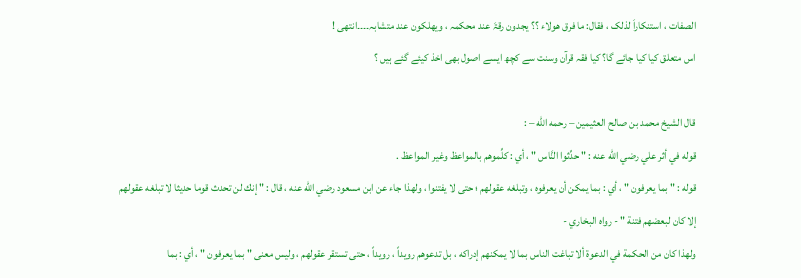الصفات ، استنکاراَ لذلک ، فقال: ما فرق ھولاء ؟؟ یجدون رقۃَ عند محکمہ ، ویھلکون عند متشابہ۔۔۔۔انتھی !
اس متعلق کیا کیا جائے گا؟ کیا فقہ قرآن وسنت سے کچھ ایسے اصول بھی اخذ کیئے گئے ہیں ؟

قال الشيخ محمد بن صالح العثيمين – رحمه الله – :
قوله في أثر علي رضي الله عنه : " حدِّثوا النَّاس " ، أي : كلِّموهم بالمواعظ وغير المواعظ .
قوله : " بما يعرفون " ، أي : بما يمكن أن يعرفوه ، وتبلغه عقولهم ؛ حتى لا يفتنوا ، ولهذا جاء عن ابن مسعود رضي الله عنه ، قال : " إنك لن تحدث قوما حديثا لا تبلغه عقولهم إلا كان لبعضهم فتنة " - رواه البخاري -
ولهذا كان من الحكمة في الدعوة ألا تباغت الناس بما لا يمكنهم إدراكه ، بل تدعوهم رويداً ، رويداً ، حتى تستقر عقولهم ، وليس معنى " بما يعرفون " ، أي : بما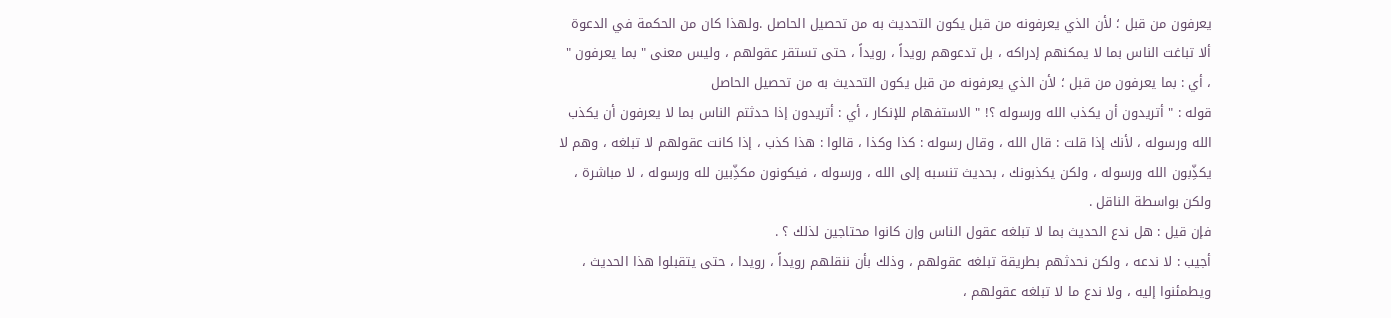يعرفون من قبل ؛ لأن الذي يعرفونه من قبل يكون التحديث به من تحصيل الحاصل .ولهذا كان من الحكمة في الدعوة ألا تباغت الناس بما لا يمكنهم إدراكه ، بل تدعوهم رويداً ، رويداً ، حتى تستقر عقولهم ، وليس معنى " بما يعرفون " ، أي : بما يعرفون من قبل ؛ لأن الذي يعرفونه من قبل يكون التحديث به من تحصيل الحاصل
قوله : " أتريدون أن يكذب الله ورسوله ؟! " الاستفهام للإنكار ، أي : أتريدون إذا حدثتم الناس بما لا يعرفون أن يكذب الله ورسوله ، لأنك إذا قلت : قال الله ، وقال رسوله : كذا وكذا ، قالوا : هذا كذب ، إذا كانت عقولهم لا تبلغه ، وهم لا يكذِّبون الله ورسوله ، ولكن يكذبونك ، بحديث تنسبه إلى الله ، ورسوله ، فيكونون مكذِّبين لله ورسوله ، لا مباشرة ، ولكن بواسطة الناقل .
فإن قيل : هل ندع الحديث بما لا تبلغه عقول الناس وإن كانوا محتاجين لذلك ؟ .
أجيب : لا ندعه ، ولكن نحدثهم بطريقة تبلغه عقولهم ، وذلك بأن ننقلهم رويداً ، رويدا ، حتى يتقبلوا هذا الحديث ، ويطمئنوا إليه ، ولا ندع ما لا تبلغه عقولهم ،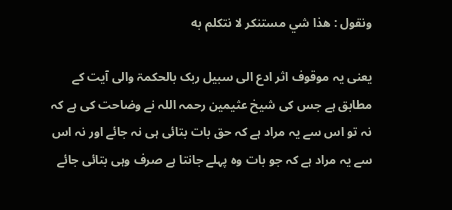ونقول : هذا شي مستنكر لا نتكلم به

یعنی یہ موقوف اثر ادع الی سبیل ربک بالحکمۃ والی آیت کے مطابق ہے جس کی شیخ عثیمین رحمہ اللہ نے وضاحت کی ہے کہ نہ تو اس سے یہ مراد ہے کہ حق بات بتائی ہی نہ جائے اور نہ اس سے یہ مراد ہے کہ جو بات وہ پہلے جانتا ہے صرف وہی بتائی جائے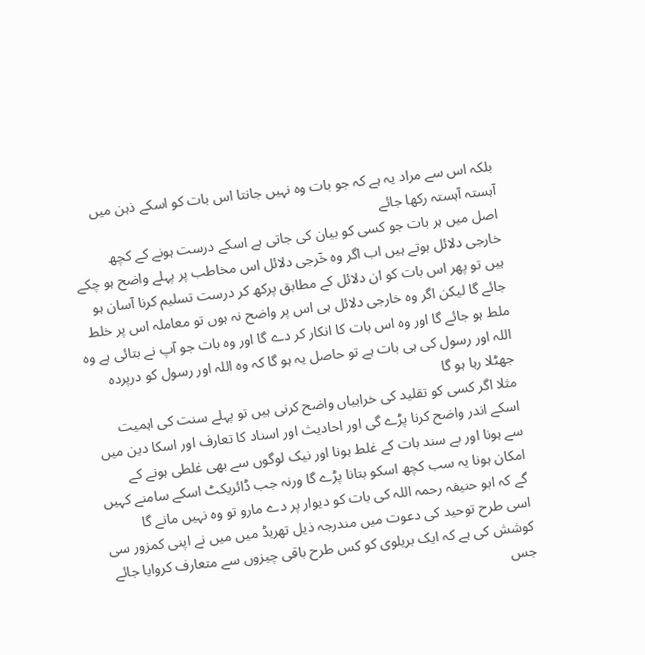بلکہ اس سے مراد یہ ہے کہ جو بات وہ نہیں جانتا اس بات کو اسکے ذہن میں آہستہ آہستہ رکھا جائے
اصل میں ہر بات جو کسی کو بیان کی جاتی ہے اسکے درست ہونے کے کچھ خارجی دلائل ہوتے ہیں اب اگر وہ خٓرجی دلائل اس مخاطب پر پہلے واضح ہو چکے ہیں تو پھر اس بات کو ان دلائل کے مطابق پرکھ کر درست تسلیم کرنا آسان ہو جائے گا لیکن اگر وہ خارجی دلائل ہی اس پر واضح نہ ہوں تو معاملہ اس پر خلط ملط ہو جائے گا اور وہ اس بات کا انکار کر دے گا اور وہ بات جو آپ نے بتائی ہے وہ اللہ اور رسول کی ہی بات ہے تو حاصل یہ ہو گا کہ وہ اللہ اور رسول کو درپردہ جھٹلا رہا ہو گا
مثلا اگر کسی کو تقلید کی خرابیاں واضح کرنی ہیں تو پہلے سنت کی اہمیت اسکے اندر واضح کرنا پڑے گی اور احادیث اور اسناد کا تعارف اور اسکا دین میں سے ہونا اور بے سند بات کے غلط ہونا اور نیک لوگوں سے بھی غلطی ہونے کے امکان ہونا یہ سب کچھ اسکو بتانا پڑے گا ورنہ جب ڈائریکٹ اسکے سامنے کہیں گے کہ ابو حنیفہ رحمہ اللہ کی بات کو دیوار پر دے مارو تو وہ نہیں مانے گا
اسی طرح توحید کی دعوت میں مندرجہ ذیل تھریڈ میں میں نے اپنی کمزور سی کوشش کی ہے کہ ایک بریلوی کو کس طرح باقی چیزوں سے متعارف کروایا جائے جس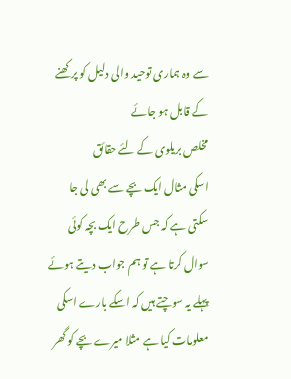سے وہ ہماری توحید والی دلیل کو پرکھنے کے قابل ہو جائے
مخلص بریلوی کے لئے حقائق
اسکی مثال ایک بچے سے بھی لی جا سکتی ہے کہ جس طرح ایک بچہ کوئی سوال کرتا ہے تو ہم جواب دیتے ہوئے پہلے یہ سوچتے ہیں کہ اسکے بارے اسکی معلومات کیا ہے مثلا میرے بچے کو گھر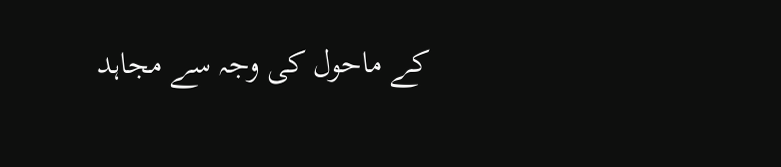کے ماحول کی وجہ سے مجاہد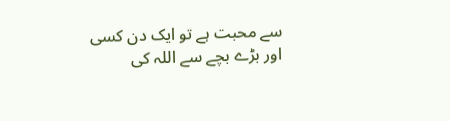سے محبت ہے تو ایک دن کسی اور بڑے بچے سے اللہ کی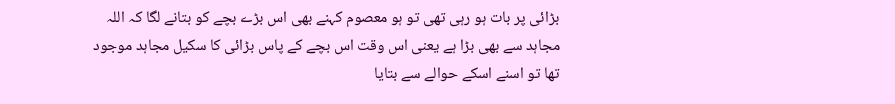بڑائی پر بات ہو رہی تھی تو ہو معصوم کہنے بھی اس بڑے بچے کو بتانے لگا کہ اللہ مجاہد سے بھی بڑا ہے یعنی اس وقت اس بچے کے پاس بڑائی کا سکیل مجاہد موجود تھا تو اسنے اسکے حوالے سے بتایا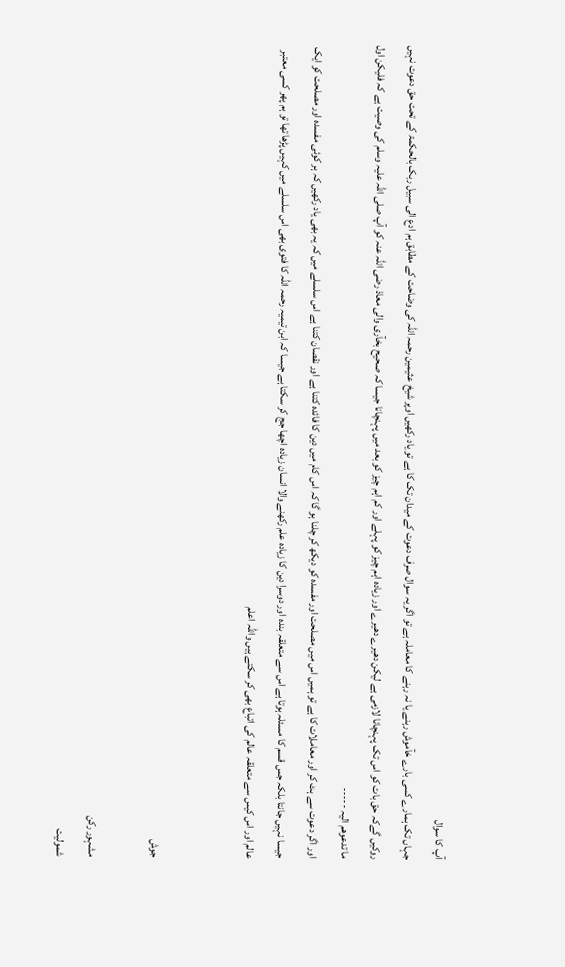آپ کا سوال
جہاں تک ہمارے کسی بارے خآموش رہنے یا نہ رہنے کا معاملہ ہے تو اگر یہ سوال صرف دعوت کے میدان تک کا ہے تو یاد رکھیں اوپر شیخ عثیمین رحمہ اللہ کی وضاحت کے مطابق ہم ادع الی سبیل ربک بالحکمۃ کے تحت حق دعوت نہیں روکیں گےکہ حق بات کو اس تک پہنچانا لازمی ہے لیکن دھیرے دھیرے اور زیادہ اہم چیز کو پہلے اور کم اہم چیز کو بعد میں پہنچانا جیسا کہ صحیح بخآری والی معاذ رضی اللہ عنہ کو آپ صلی اللہ علیہ وسلم کی وصیت ہے کہ فلیکن اول ما تدعوھم الیہ -----
اور اگر دعوت سے ہٹ کر اور معاملات کا ہے تو ہمیں اس میں مصلحت اور مفسدہ کو دیکھ کر چلنا ہو گا کہ اس کام میں دین کا فائدہ کتنا ہے اور نقصان کتنا ہے اس سلسلے میں کہ یہ بھی یاد رکھیں کہ ہر کوئی مفسدہ اور مصلحت کو ایک جیسا نہیں جانتا بلکہ جس قسم کا مسئلہ ہوتا ہے اس سے متعلقہ بندہ اور دوسرا دین کا زیادہ علم رکھنے والا انسان زیادہ اچھا جج کر سکتا ہے جیسا کہ ابن تیمیہ رحمہ اللہ کا فتوی بھی اس سلسلے میں کہیں پڑھا تھا تو ہم پھر کسی معتبر عالم اور اس کیس سے متعلقہ عالم کی اتباع بھی کر سکتے ہیں واللہ اعلم


جوش

مشہور رکن
شمولیت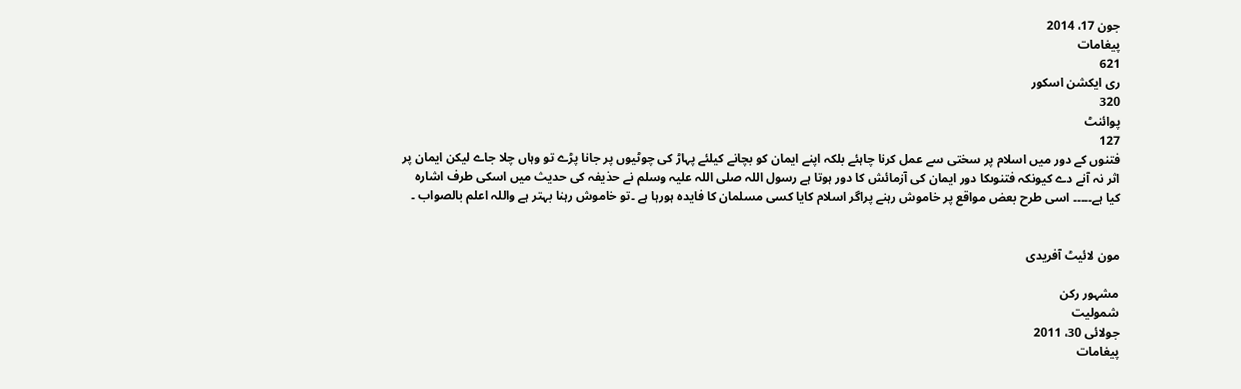جون 17، 2014
پیغامات
621
ری ایکشن اسکور
320
پوائنٹ
127
فتنوں کے دور میں اسلام پر سختی سے عمل کرنا چاہئے بلکہ اپنے ایمان کو بچانے کیلئے پہاڑ کی چوٹیوں پر جانا پڑے تو وہاں چلا جاے لیکن ایمان پر اثر نہ آنے دے کیونکہ فتنوںکا دور ایمان کی آزمائش کا دور ہوتا ہے رسول اللہ صلی اللہ علیہ وسلم نے حذیفہ کی حدیث میں اسکی طرف اشارہ کیا ہے۔۔۔۔۔ اسی طرح بعض مواقع پر خاموش رہنے پراگر اسلام کایا کسی مسلمان کا فایدہ ہورہا ہے ۔تو خاموش رہنا بہتر ہے واللہ اعلم بالصواب ۔


مون لائیٹ آفریدی

مشہور رکن
شمولیت
جولائی 30، 2011
پیغامات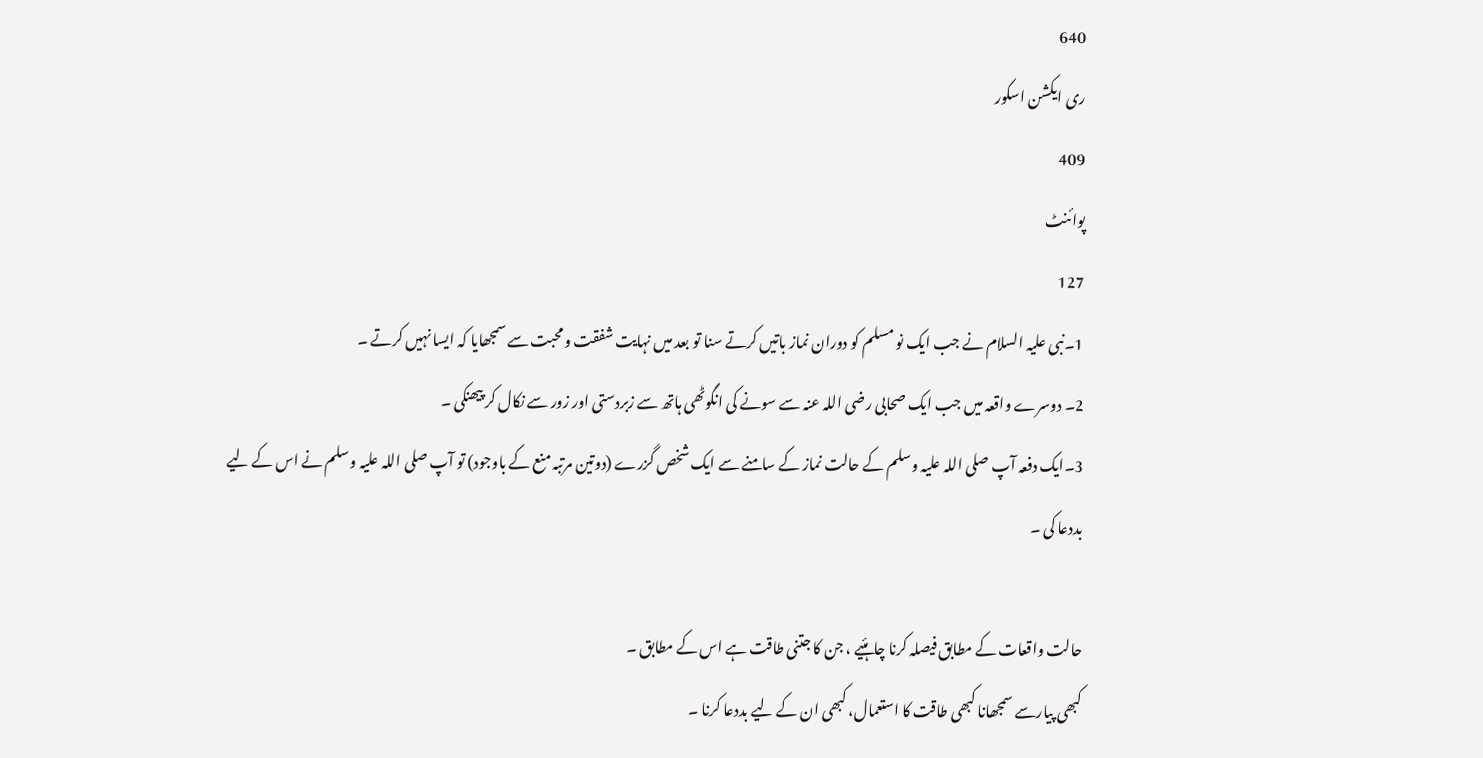640
ری ایکشن اسکور
409
پوائنٹ
127
1۔نبی علیہ السلام نے جب ایک نو مسلم کو دوران نماز باتیں کرتے سنا تو بعد میں نہایت شفقت ومحبت سے سمجھایا کہ ایسا نہیں کرتے ۔
2۔ دوسرے واقعہ میں جب ایک صحابی رضی اللہ عنہ سے سونے کی انگوٹھی ہاتھ سے زبردستی اور زور سے نکال کر پیھنکی ۔
3۔ایک دفعہ آپ صلی اللہ علیہ وسلم کے حالت نماز کے سامنے سے ایک شخص گزرے (دوتین مرتبہ منع کے باوجود) تو آپ صلی اللہ علیہ وسلم نے اس کے لیے بددعا کی ۔

حالت واقعات کے مطابق فیصلہ کرنا چاہئیے ، جن کا جتنی طاقت ہے اس کے مطابق ۔
کبھی پیارسے سمجھانا کبھی طاقت کا استعمال، کبھی ان کے لیے بددعا کرنا ۔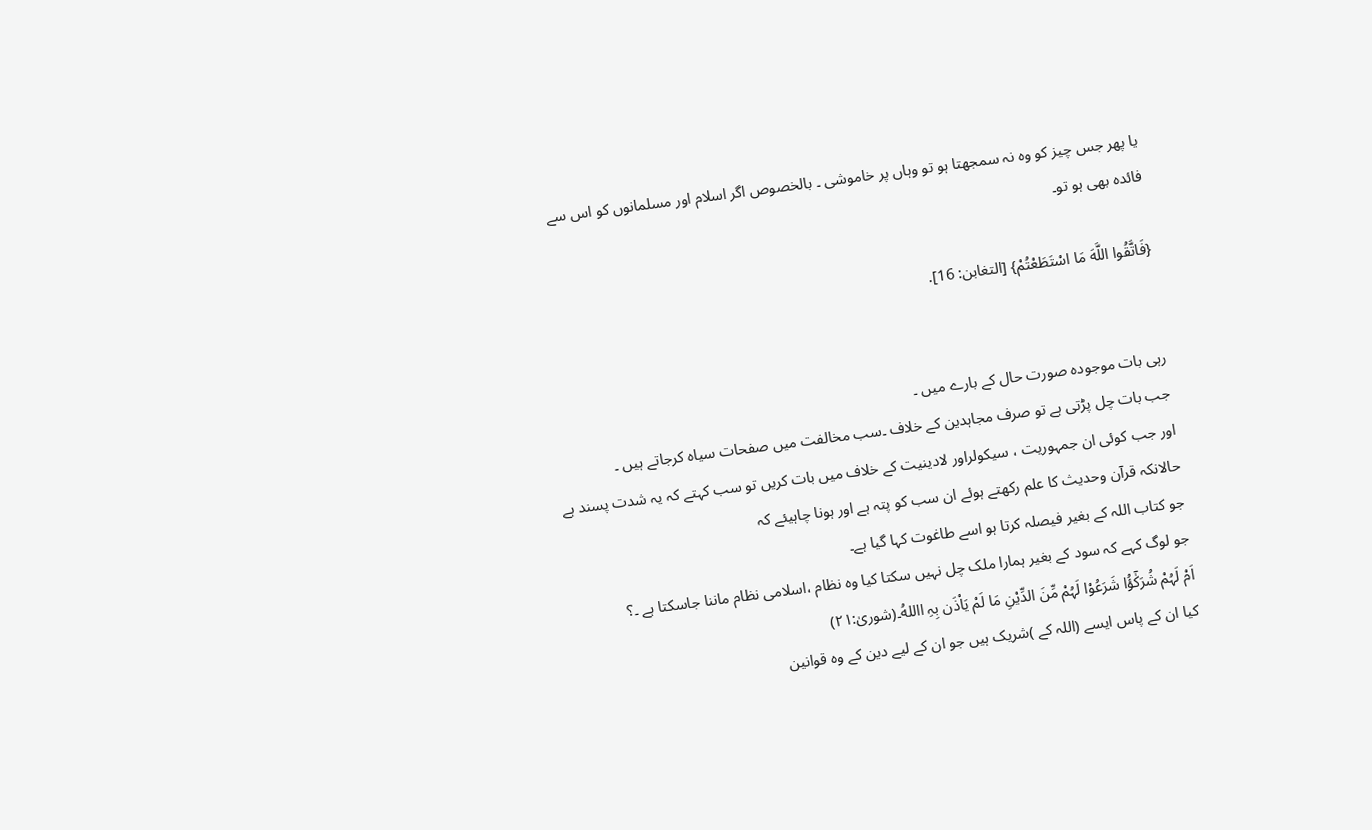یا پھر جس چیز کو وہ نہ سمجھتا ہو تو وہاں پر خاموشی ۔ بالخصوص اگر اسلام اور مسلمانوں کو اس سے فائدہ بھی ہو تو۔

{فَاتَّقُوا اللَّهَ مَا اسْتَطَعْتُمْ} [التغابن: 16].


رہی بات موجودہ صورت حال کے بارے میں ۔
جب بات چل پڑتی ہے تو صرف مجاہدین کے خلاف ۔سب مخالفت میں صفحات سیاہ کرجاتے ہیں ۔
اور جب کوئی ان جمہوریت ، سیکولراور لادینیت کے خلاف میں بات کریں تو سب کہتے کہ یہ شدت پسند ہے
حالانکہ قرآن وحدیث کا علم رکھتے ہوئے ان سب کو پتہ ہے اور ہونا چاہیئے کہ
جو کتاب اللہ کے بغیر فیصلہ کرتا ہو اسے طاغوت کہا گیا ہے۔
جو لوگ کہے کہ سود کے بغیر ہمارا ملک چل نہیں سکتا کیا وہ نظام ،اسلامی نظام ماننا جاسکتا ہے ۔؟
اَمْ لَہُمْ شُرَکٰٓؤُا شَرَعُوْا لَہُمْ مِّنَ الدِّیْنِ مَا لَمْ یَاْذَن بِہِ االلهُ۔(شوریٰ:۲۱)
کیا ان کے پاس ایسے (اللہ کے )شریک ہیں جو ان کے لیے دین کے وہ قوانین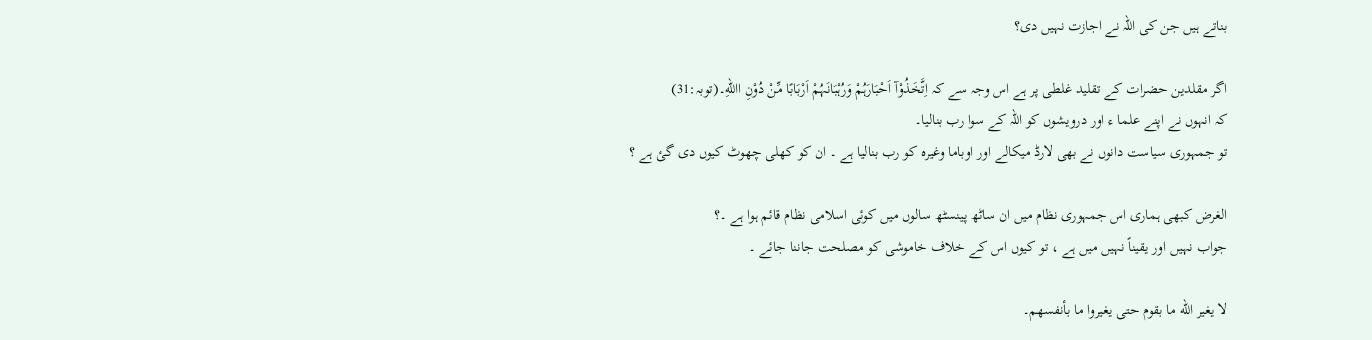بناتے ہیں جن کی اللہ نے اجازت نہیں دی؟

اگر مقلدین حضرات کے تقلید غلطی پر ہے اس وجہ سے کہ اِتَّخَذُوْآ اَحْبَارَہُمْ وَرُہْبَانَہُمْ اَرْبَابًا مِّنْ دُوْنِ االلهِ۔(توبہ:31)
کہ انہوں نے اپنے علما ء اور درویشوں کو اللہ کے سوا رب بنالیا۔
تو جمہوری سیاست دانوں نے بھی لارڈ میکالے اور اوباما وغیرہ کو رب بنالیا ہے ۔ ان کو کھلی چھوٹ کیوں دی گئ ہے ؟

الغرض کبھی ہماری اس جمہوری نظام میں ان ساٹھ پینسٹھ سالوں میں کوئی اسلامی نظام قائم ہوا ہے ۔؟
جواب نہیں اور یقیناً نہیں میں ہے ، تو کیوں اس کے خلاف خاموشی کو مصلحت جاننا جائے ۔

لا يغير الله ما بقوم حتى يغيروا ما بأنفسهم۔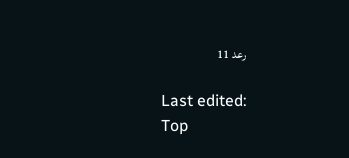رعد 11

Last edited:
Top